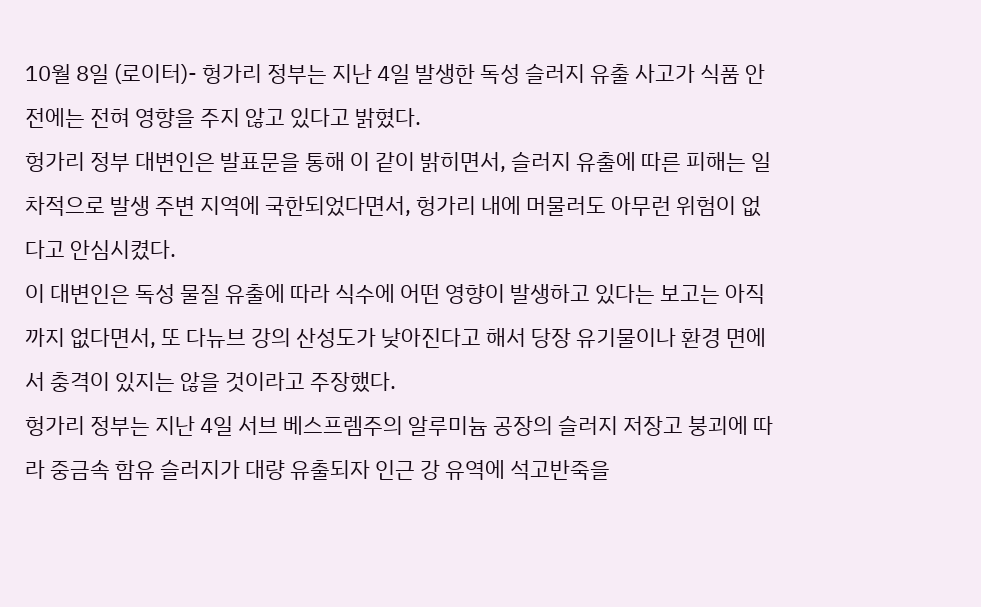10월 8일 (로이터)- 헝가리 정부는 지난 4일 발생한 독성 슬러지 유출 사고가 식품 안전에는 전혀 영향을 주지 않고 있다고 밝혔다.
헝가리 정부 대변인은 발표문을 통해 이 같이 밝히면서, 슬러지 유출에 따른 피해는 일차적으로 발생 주변 지역에 국한되었다면서, 헝가리 내에 머물러도 아무런 위험이 없다고 안심시켰다.
이 대변인은 독성 물질 유출에 따라 식수에 어떤 영향이 발생하고 있다는 보고는 아직까지 없다면서, 또 다뉴브 강의 산성도가 낮아진다고 해서 당장 유기물이나 환경 면에서 충격이 있지는 않을 것이라고 주장했다.
헝가리 정부는 지난 4일 서브 베스프렘주의 알루미늄 공장의 슬러지 저장고 붕괴에 따라 중금속 함유 슬러지가 대량 유출되자 인근 강 유역에 석고반죽을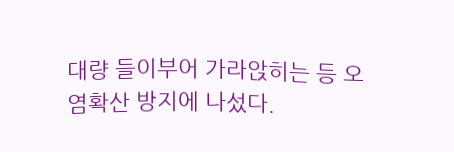대량 들이부어 가라앉히는 등 오염확산 방지에 나섰다.